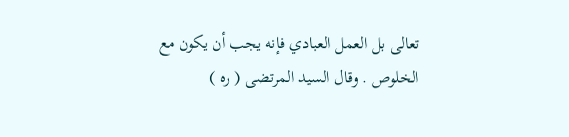تعالى بل العمل العبادي فإنه يجب أن يكون مع الخلوص . وقال السيد المرتضى ( ره )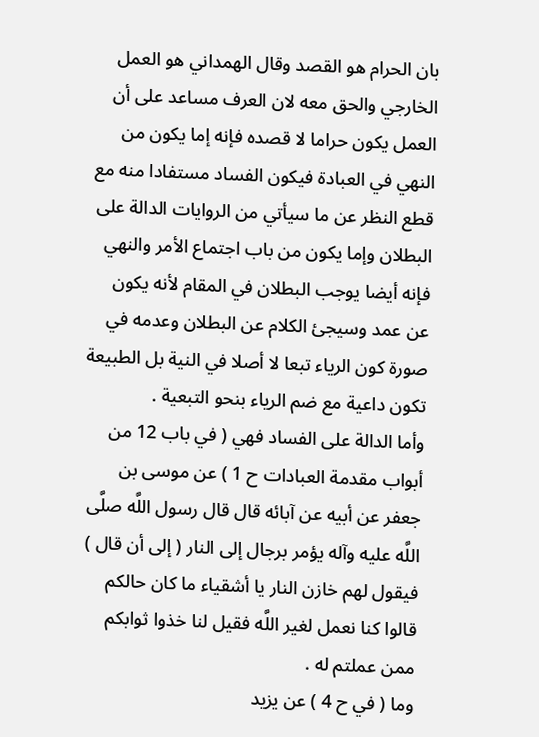بان الحرام هو القصد وقال الهمداني هو العمل الخارجي والحق معه لان العرف مساعد على أن العمل يكون حراما لا قصده فإنه إما يكون من النهي في العبادة فيكون الفساد مستفادا منه مع قطع النظر عن ما سيأتي من الروايات الدالة على البطلان وإما يكون من باب اجتماع الأمر والنهي فإنه أيضا يوجب البطلان في المقام لأنه يكون عن عمد وسيجئ الكلام عن البطلان وعدمه في صورة كون الرياء تبعا لا أصلا في النية بل الطبيعة تكون داعية مع ضم الرياء بنحو التبعية .
وأما الدالة على الفساد فهي ( في باب 12 من أبواب مقدمة العبادات ح 1 ) عن موسى بن جعفر عن أبيه عن آبائه قال قال رسول اللَّه صلَّى اللَّه عليه وآله يؤمر برجال إلى النار ( إلى أن قال ) فيقول لهم خازن النار يا أشقياء ما كان حالكم قالوا كنا نعمل لغير اللَّه فقيل لنا خذوا ثوابكم ممن عملتم له .
وما ( في ح 4 ) عن يزيد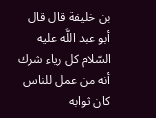بن خليفة قال قال أبو عبد اللَّه عليه السّلام كل رياء شرك أنه من عمل للناس كان ثوابه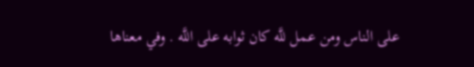على الناس ومن عمل للَّه كان ثوابه على اللَّه . وفي معناها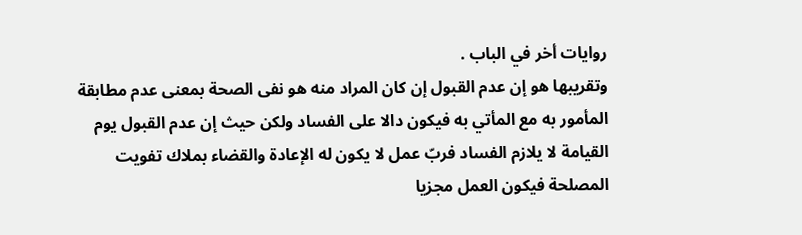روايات أخر في الباب .
وتقريبها هو إن عدم القبول إن كان المراد منه هو نفى الصحة بمعنى عدم مطابقة المأمور به مع المأتي به فيكون دالا على الفساد ولكن حيث إن عدم القبول يوم القيامة لا يلازم الفساد فربّ عمل لا يكون له الإعادة والقضاء بملاك تفويت المصلحة فيكون العمل مجزيا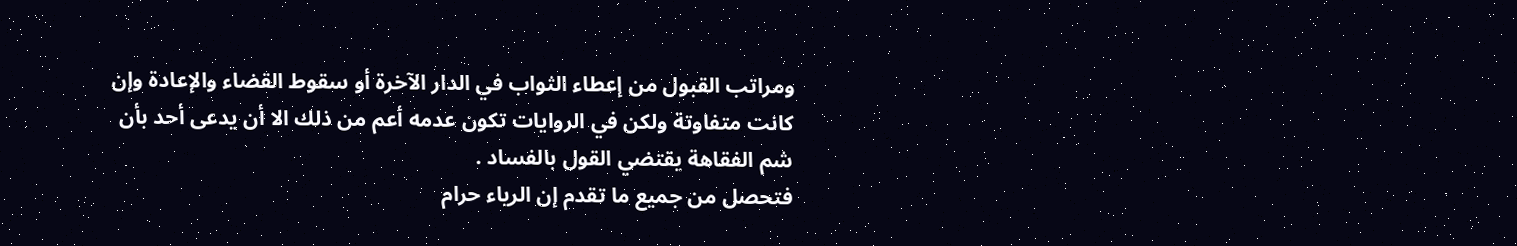ومراتب القبول من إعطاء الثواب في الدار الآخرة أو سقوط القضاء والإعادة وإن كانت متفاوتة ولكن في الروايات تكون عدمه أعم من ذلك الا أن يدعى أحد بأن شم الفقاهة يقتضي القول بالفساد .
فتحصل من جميع ما تقدم إن الرياء حرام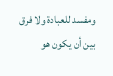ومفسد للعبادة ولا فرق بين أن يكون هو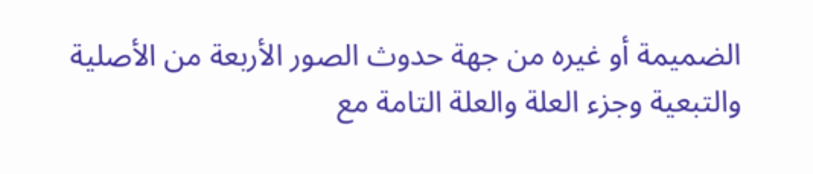الضميمة أو غيره من جهة حدوث الصور الأربعة من الأصلية والتبعية وجزء العلة والعلة التامة مع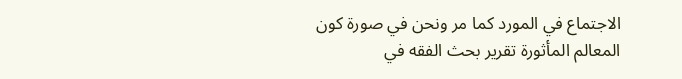الاجتماع في المورد كما مر ونحن في صورة كون
المعالم المأثورة تقرير بحث الفقه في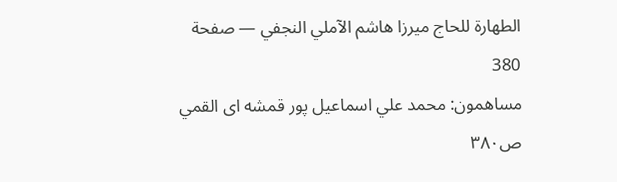الطهارة للحاج ميرزا هاشم الآملي النجفي — صفحة 380
مساهمون: محمد علي اسماعيل پور قمشه اى القمي
ص٣٨٠